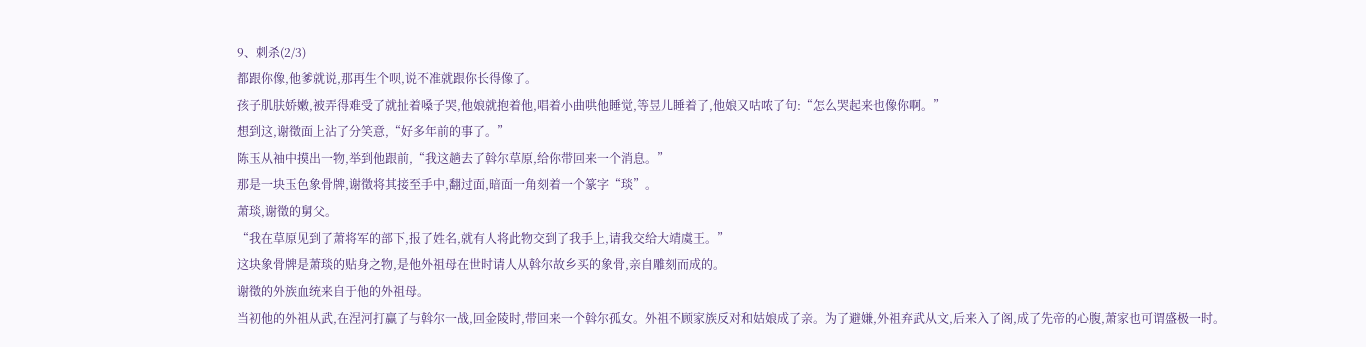9、刺杀(2/3)
都跟你像,他爹就说,那再生个呗,说不准就跟你长得像了。
孩子肌肤娇嫩,被弄得难受了就扯着嗓子哭,他娘就抱着他,唱着小曲哄他睡觉,等昱儿睡着了,他娘又咕哝了句:“怎么哭起来也像你啊。”
想到这,谢徵面上沾了分笑意,“好多年前的事了。”
陈玉从袖中摸出一物,举到他跟前,“我这趟去了斡尔草原,给你带回来一个消息。”
那是一块玉色象骨牌,谢徵将其接至手中,翻过面,暗面一角刻着一个篆字“琰”。
萧琰,谢徵的舅父。
“我在草原见到了萧将军的部下,报了姓名,就有人将此物交到了我手上,请我交给大靖虞王。”
这块象骨牌是萧琰的贴身之物,是他外祖母在世时请人从斡尔故乡买的象骨,亲自雕刻而成的。
谢徵的外族血统来自于他的外祖母。
当初他的外祖从武,在涅河打赢了与斡尔一战,回金陵时,带回来一个斡尔孤女。外祖不顾家族反对和姑娘成了亲。为了避嫌,外祖弃武从文,后来入了阁,成了先帝的心腹,萧家也可谓盛极一时。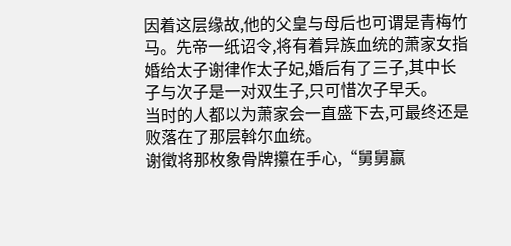因着这层缘故,他的父皇与母后也可谓是青梅竹马。先帝一纸诏令,将有着异族血统的萧家女指婚给太子谢律作太子妃,婚后有了三子,其中长子与次子是一对双生子,只可惜次子早夭。
当时的人都以为萧家会一直盛下去,可最终还是败落在了那层斡尔血统。
谢徵将那枚象骨牌攥在手心,“舅舅赢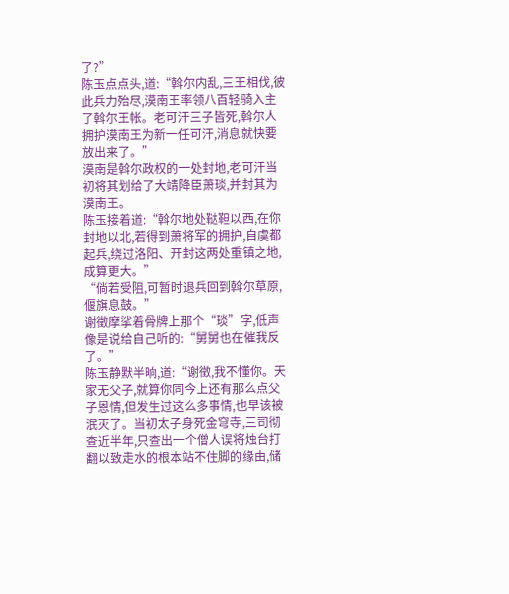了?”
陈玉点点头,道:“斡尔内乱,三王相伐,彼此兵力殆尽,漠南王率领八百轻骑入主了斡尔王帐。老可汗三子皆死,斡尔人拥护漠南王为新一任可汗,消息就快要放出来了。”
漠南是斡尔政权的一处封地,老可汗当初将其划给了大靖降臣萧琰,并封其为漠南王。
陈玉接着道:“斡尔地处鞑靼以西,在你封地以北,若得到萧将军的拥护,自虞都起兵,绕过洛阳、开封这两处重镇之地,成算更大。”
“倘若受阻,可暂时退兵回到斡尔草原,偃旗息鼓。”
谢徵摩挲着骨牌上那个“琰”字,低声像是说给自己听的:“舅舅也在催我反了。”
陈玉静默半晌,道:“谢徵,我不懂你。天家无父子,就算你同今上还有那么点父子恩情,但发生过这么多事情,也早该被泯灭了。当初太子身死金穹寺,三司彻查近半年,只查出一个僧人误将烛台打翻以致走水的根本站不住脚的缘由,储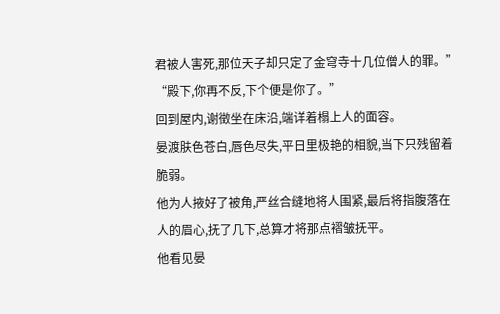君被人害死,那位天子却只定了金穹寺十几位僧人的罪。”
“殿下,你再不反,下个便是你了。”
回到屋内,谢徵坐在床沿,端详着榻上人的面容。
晏渡肤色苍白,唇色尽失,平日里极艳的相貌,当下只残留着脆弱。
他为人掖好了被角,严丝合缝地将人围紧,最后将指腹落在人的眉心,抚了几下,总算才将那点褶皱抚平。
他看见晏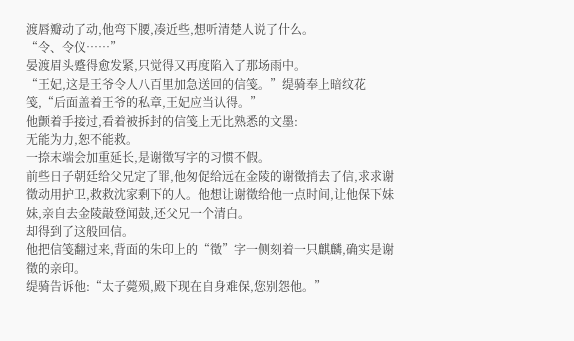渡唇瓣动了动,他弯下腰,凑近些,想听清楚人说了什么。
“令、令仪……”
晏渡眉头蹙得愈发紧,只觉得又再度陷入了那场雨中。
“王妃,这是王爷令人八百里加急送回的信笺。”缇骑奉上暗纹花笺,“后面盖着王爷的私章,王妃应当认得。”
他颤着手接过,看着被拆封的信笺上无比熟悉的文墨:
无能为力,恕不能救。
一捺末端会加重延长,是谢徵写字的习惯不假。
前些日子朝廷给父兄定了罪,他匆促给远在金陵的谢徵捎去了信,求求谢徵动用护卫,救救沈家剩下的人。他想让谢徵给他一点时间,让他保下妹妹,亲自去金陵敲登闻鼓,还父兄一个清白。
却得到了这般回信。
他把信笺翻过来,背面的朱印上的“徵”字一侧刻着一只麒麟,确实是谢徵的亲印。
缇骑告诉他:“太子薨殒,殿下现在自身难保,您别怨他。”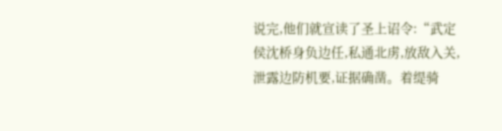说完,他们就宣读了圣上诏令:“武定侯沈桥身负边任,私通北虏,放敌入关,泄露边防机要,证据确凿。着缇骑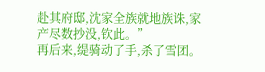赴其府邸,沈家全族就地族诛,家产尽数抄没,钦此。”
再后来,缇骑动了手,杀了雪团。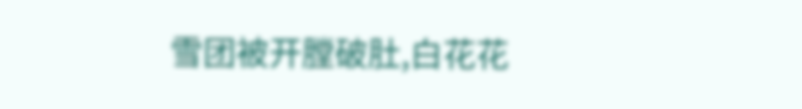雪团被开膛破肚,白花花